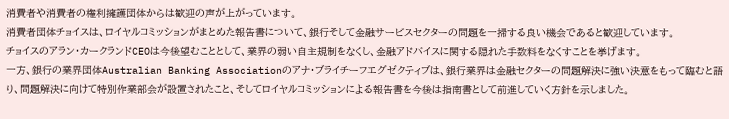消費者や消費者の権利擁護団体からは歓迎の声が上がっています。
消費者団体チョイスは、ロイヤルコミッションがまとめた報告書について、銀行そして金融サービスセクターの問題を一掃する良い機会であると歓迎しています。
チョイスのアラン・カークランドCEOは今後望むこととして、業界の弱い自主規制をなくし、金融アドバイスに関する隠れた手数料をなくすことを挙げます。
一方、銀行の業界団体Australian Banking Associationのアナ・ブライチーフエグゼクティブは、銀行業界は金融セクターの問題解決に強い決意をもって臨むと語り、問題解決に向けて特別作業部会が設置されたこと、そしてロイヤルコミッションによる報告書を今後は指南書として前進していく方針を示しました。